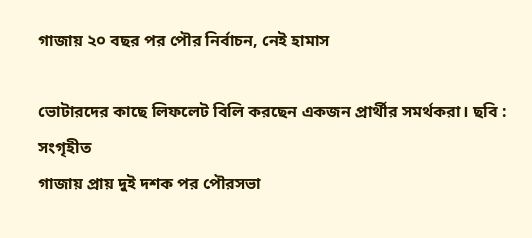গাজায় ২০ বছর পর পৌর নির্বাচন, নেই হামাস

ভোটারদের কাছে লিফলেট বিলি করছেন একজন প্রার্থীর সমর্থকরা। ছবি : সংগৃহীত
গাজায় প্রায় দুই দশক পর পৌরসভা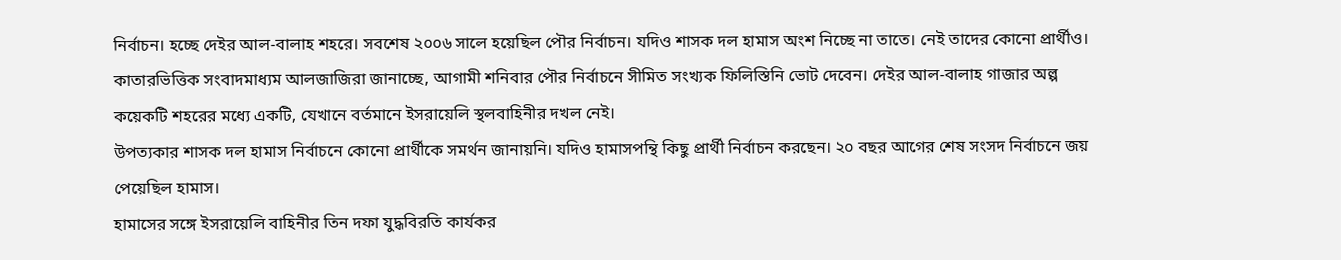নির্বাচন। হচ্ছে দেইর আল-বালাহ শহরে। সবশেষ ২০০৬ সালে হয়েছিল পৌর নির্বাচন। যদিও শাসক দল হামাস অংশ নিচ্ছে না তাতে। নেই তাদের কোনো প্রার্থীও।
কাতারভিত্তিক সংবাদমাধ্যম আলজাজিরা জানাচ্ছে, আগামী শনিবার পৌর নির্বাচনে সীমিত সংখ্যক ফিলিস্তিনি ভোট দেবেন। দেইর আল-বালাহ গাজার অল্প কয়েকটি শহরের মধ্যে একটি, যেখানে বর্তমানে ইসরায়েলি স্থলবাহিনীর দখল নেই।
উপত্যকার শাসক দল হামাস নির্বাচনে কোনো প্রার্থীকে সমর্থন জানায়নি। যদিও হামাসপন্থি কিছু প্রার্থী নির্বাচন করছেন। ২০ বছর আগের শেষ সংসদ নির্বাচনে জয় পেয়েছিল হামাস।
হামাসের সঙ্গে ইসরায়েলি বাহিনীর তিন দফা যুদ্ধবিরতি কার্যকর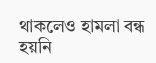থাকলেও হামলা বন্ধ হয়নি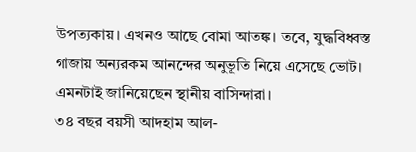উপত্যকায়। এখনও আছে বোমা আতঙ্ক। তবে, যুদ্ধবিধ্বস্ত গাজায় অন্যরকম আনন্দের অনুভূতি নিয়ে এসেছে ভোট। এমনটাই জানিয়েছেন স্থানীয় বাসিন্দারা।
৩৪ বছর বয়সী আদহাম আল-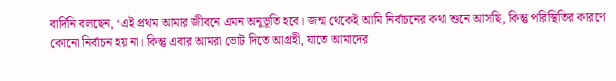বার্দিনি বলছেন, ‘এই প্রথম আমার জীবনে এমন অনুভূতি হবে। জন্ম থেকেই আমি নির্বাচনের কথা শুনে আসছি, কিন্তু পরিস্থিতির কারণে কোনো নির্বাচন হয় না। কিন্তু এবার আমরা ভোট দিতে আগ্রহী, যাতে আমাদের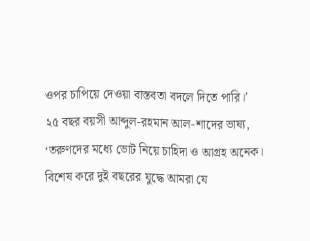ওপর চাপিয়ে দেওয়া বাস্তবতা বদলে দিতে পারি।’
২৫ বছর বয়সী আব্দুল-রহমান আল-শাদের ভাষ্য, ‘তরুণদের মধ্যে ভোট নিয়ে চাহিদা ও আগ্রহ অনেক। বিশেষ করে দুই বছরের যুদ্ধে আমরা যে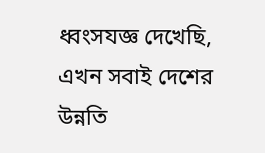ধ্বংসযজ্ঞ দেখেছি, এখন সবাই দেশের উন্নতি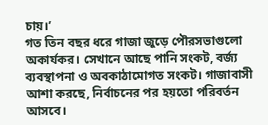চায়।’
গত তিন বছর ধরে গাজা জুড়ে পৌরসভাগুলো অকার্যকর। সেখানে আছে পানি সংকট, বর্জ্য ব্যবস্থাপনা ও অবকাঠামোগত সংকট। গাজাবাসী আশা করছে, নির্বাচনের পর হয়তো পরিবর্তন আসবে।